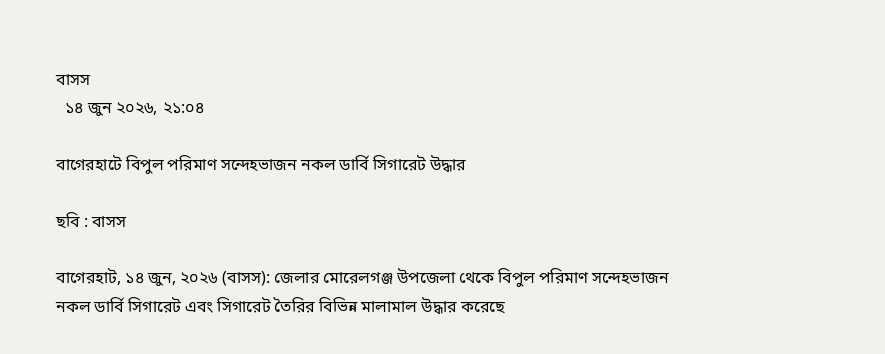বাসস
  ১৪ জুন ২০২৬, ২১:০৪

বাগেরহাটে বিপুল পরিমাণ সন্দেহভাজন নকল ডার্বি সিগারেট উদ্ধার

ছবি : বাসস

বাগেরহাট, ১৪ জুন, ২০২৬ (বাসস): জেলার মোরেলগঞ্জ উপজেলা থেকে বিপুল পরিমাণ সন্দেহভাজন নকল ডার্বি সিগারেট এবং সিগারেট তৈরির বিভিন্ন মালামাল উদ্ধার করেছে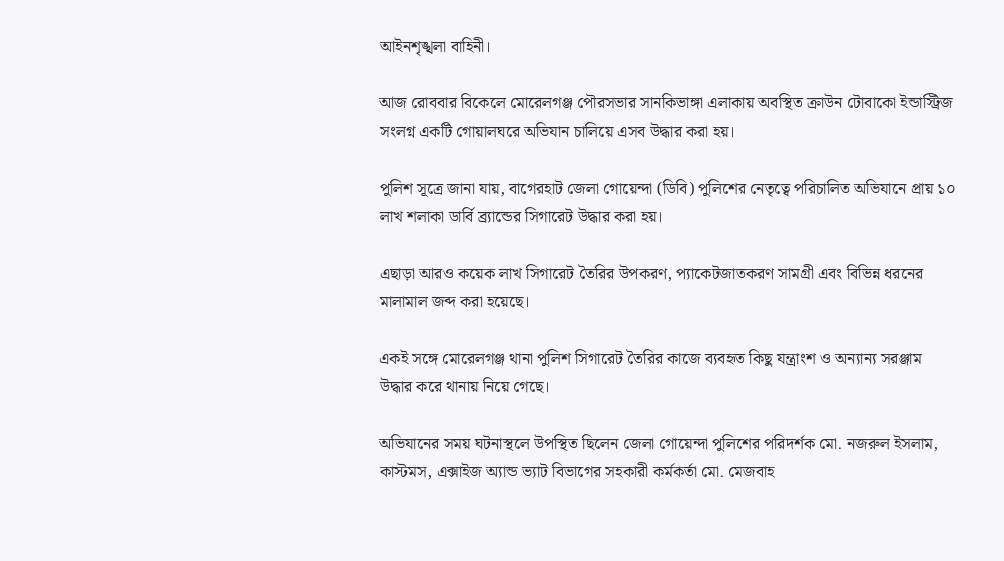আইনশৃঙ্খলা বাহিনী।

আজ রোববার বিকেলে মোরেলগঞ্জ পৌরসভার সানকিভাঙ্গা এলাকায় অবস্থিত ক্রাউন টোবাকো ইন্ডাস্ট্রিজ সংলগ্ন একটি গোয়ালঘরে অভিযান চালিয়ে এসব উদ্ধার করা হয়।

পুলিশ সূত্রে জানা যায়, বাগেরহাট জেলা গোয়েন্দা (ডিবি) পুলিশের নেতৃত্বে পরিচালিত অভিযানে প্রায় ১০ লাখ শলাকা ডার্বি ব্র্যান্ডের সিগারেট উদ্ধার করা হয়।

এছাড়া আরও কয়েক লাখ সিগারেট তৈরির উপকরণ, প্যাকেটজাতকরণ সামগ্রী এবং বিভিন্ন ধরনের মালামাল জব্দ করা হয়েছে।

একই সঙ্গে মোরেলগঞ্জ থানা পুলিশ সিগারেট তৈরির কাজে ব্যবহৃত কিছু যন্ত্রাংশ ও অন্যান্য সরঞ্জাম উদ্ধার করে থানায় নিয়ে গেছে।

অভিযানের সময় ঘটনাস্থলে উপস্থিত ছিলেন জেলা গোয়েন্দা পুলিশের পরিদর্শক মো. নজরুল ইসলাম, কাস্টমস, এক্সাইজ অ্যান্ড ভ্যাট বিভাগের সহকারী কর্মকর্তা মো. মেজবাহ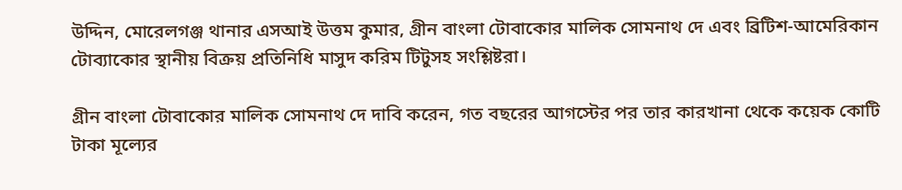উদ্দিন, মোরেলগঞ্জ থানার এসআই উত্তম কুমার, গ্রীন বাংলা টোবাকোর মালিক সোমনাথ দে এবং ব্রিটিশ-আমেরিকান টোব্যাকোর স্থানীয় বিক্রয় প্রতিনিধি মাসুদ করিম টিটুসহ সংশ্লিষ্টরা।

গ্রীন বাংলা টোবাকোর মালিক সোমনাথ দে দাবি করেন, গত বছরের আগস্টের পর তার কারখানা থেকে কয়েক কোটি টাকা মূল্যের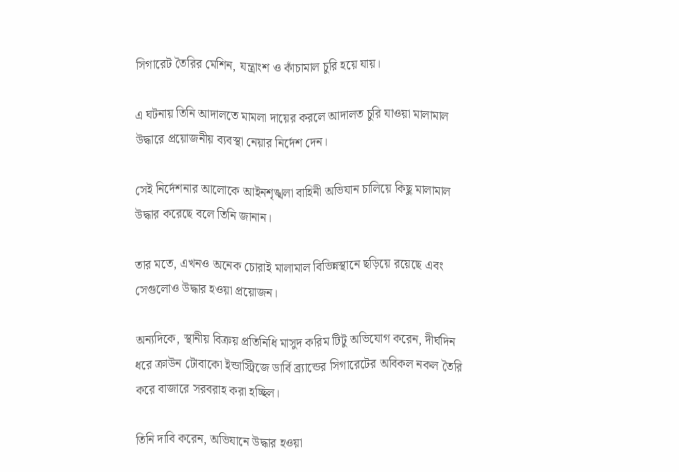সিগারেট তৈরির মেশিন, যন্ত্রাংশ ও কাঁচামাল চুরি হয়ে যায়।

এ ঘটনায় তিনি আদালতে মামলা দায়ের করলে আদালত চুরি যাওয়া মালামাল উদ্ধারে প্রয়োজনীয় ব্যবস্থা নেয়ার নির্দেশ দেন।

সেই নির্দেশনার আলোকে আইনশৃঙ্খলা বাহিনী অভিযান চালিয়ে কিছু মালামাল উদ্ধার করেছে বলে তিনি জানান।

তার মতে, এখনও অনেক চোরাই মালামাল বিভিন্নস্থানে ছড়িয়ে রয়েছে এবং সেগুলোও উদ্ধার হওয়া প্রয়োজন।

অন্যদিকে, স্থানীয় বিক্রয় প্রতিনিধি মাসুদ করিম টিটু অভিযোগ করেন, দীর্ঘদিন ধরে ক্রাউন টোবাকো ইন্ডাস্ট্রিজে ডার্বি ব্র্যান্ডের সিগারেটের অবিকল নকল তৈরি করে বাজারে সরবরাহ করা হচ্ছিল।

তিনি দাবি করেন, অভিযানে উদ্ধার হওয়া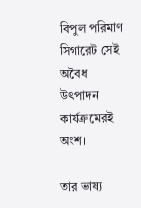বিপুল পরিমাণ সিগারেট সেই অবৈধ উৎপাদন কার্যক্রমেরই অংশ।

তার ভাষ্য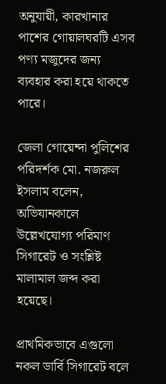অনুযায়ী, কারখানার পাশের গোয়ালঘরটি এসব পণ্য মজুদের জন্য ব্যবহার করা হয়ে থাকতে পারে।

জেলা গোয়েন্দা পুলিশের পরিদর্শক মো. নজরুল ইসলাম বলেন, অভিযানকালে উল্লেখযোগ্য পরিমাণ সিগারেট ও সংশ্লিষ্ট মালামাল জব্দ করা হয়েছে।

প্রাথমিকভাবে এগুলো নকল ডার্বি সিগারেট বলে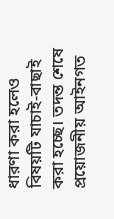ধারণা করা হলেও বিষয়টি যাচাই-বাছাই করা হচ্ছে। তদন্ত শেষে প্রয়োজনীয় আইনগত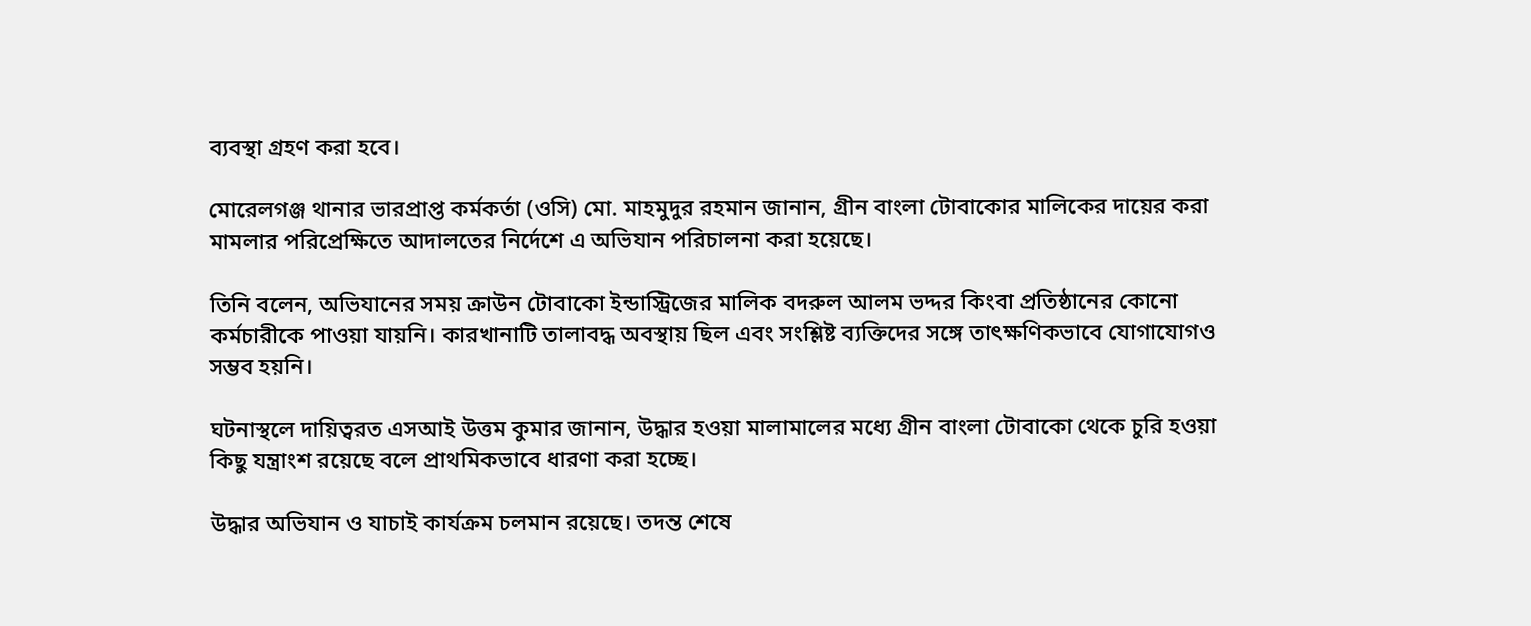ব্যবস্থা গ্রহণ করা হবে।

মোরেলগঞ্জ থানার ভারপ্রাপ্ত কর্মকর্তা (ওসি) মো. মাহমুদুর রহমান জানান, গ্রীন বাংলা টোবাকোর মালিকের দায়ের করা মামলার পরিপ্রেক্ষিতে আদালতের নির্দেশে এ অভিযান পরিচালনা করা হয়েছে।

তিনি বলেন, অভিযানের সময় ক্রাউন টোবাকো ইন্ডাস্ট্রিজের মালিক বদরুল আলম ভদ্দর কিংবা প্রতিষ্ঠানের কোনো কর্মচারীকে পাওয়া যায়নি। কারখানাটি তালাবদ্ধ অবস্থায় ছিল এবং সংশ্লিষ্ট ব্যক্তিদের সঙ্গে তাৎক্ষণিকভাবে যোগাযোগও সম্ভব হয়নি।

ঘটনাস্থলে দায়িত্বরত এসআই উত্তম কুমার জানান, উদ্ধার হওয়া মালামালের মধ্যে গ্রীন বাংলা টোবাকো থেকে চুরি হওয়া কিছু যন্ত্রাংশ রয়েছে বলে প্রাথমিকভাবে ধারণা করা হচ্ছে।

উদ্ধার অভিযান ও যাচাই কার্যক্রম চলমান রয়েছে। তদন্ত শেষে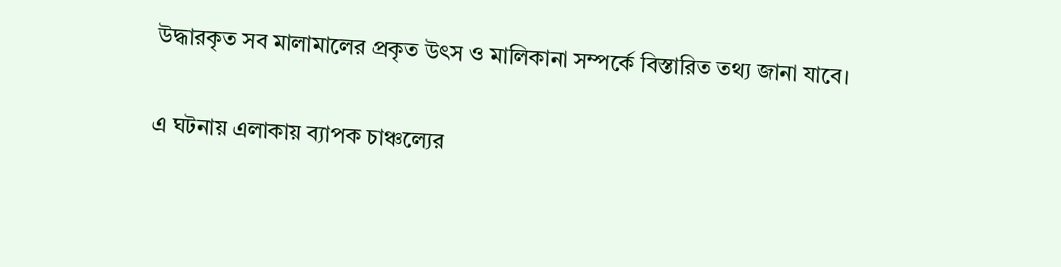উদ্ধারকৃত সব মালামালের প্রকৃত উৎস ও মালিকানা সম্পর্কে বিস্তারিত তথ্য জানা যাবে।

এ ঘটনায় এলাকায় ব্যাপক চাঞ্চল্যের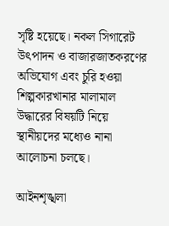সৃষ্টি হয়েছে। নকল সিগারেট উৎপাদন ও বাজারজাতকরণের অভিযোগ এবং চুরি হওয়া শিল্পকারখানার মালামাল উদ্ধারের বিষয়টি নিয়ে স্থানীয়দের মধ্যেও নানা আলোচনা চলছে।

আইনশৃঙ্খলা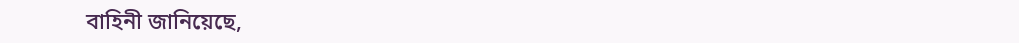বাহিনী জানিয়েছে,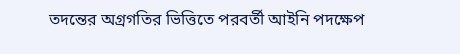তদন্তের অগ্রগতির ভিত্তিতে পরবর্তী আইনি পদক্ষেপ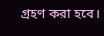গ্রহণ করা হবে।